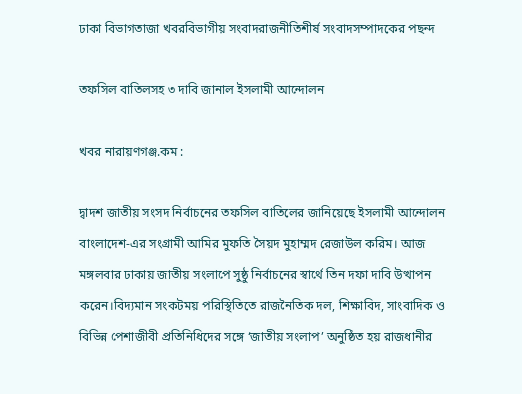ঢাকা বিভাগতাজা খবরবিভাগীয় সংবাদরাজনীতিশীর্ষ সংবাদসম্পাদকের পছন্দ

তফসিল বাতিলসহ ৩ দাবি জানাল ইসলামী আন্দোলন

খবর নারায়ণগঞ্জ.কম :

দ্বাদশ জাতীয় সংসদ নির্বাচনের তফসিল বাতিলের জানিয়েছে ইসলামী আন্দোলন বাংলাদেশ-এর সংগ্রামী আমির মুফতি সৈয়দ মুহাম্মদ রেজাউল করিম। আজ মঙ্গলবার ঢাকায় জাতীয় সংলাপে সুষ্ঠু নির্বাচনের স্বার্থে তিন দফা দাবি উত্থাপন করেন।বিদ্যমান সংকটময় পরিস্থিতিতে রাজনৈতিক দল, শিক্ষাবিদ, সাংবাদিক ও বিভিন্ন পেশাজীবী প্রতিনিধিদের সঙ্গে ‘জাতীয় সংলাপ’ অনুষ্ঠিত হয় রাজধানীর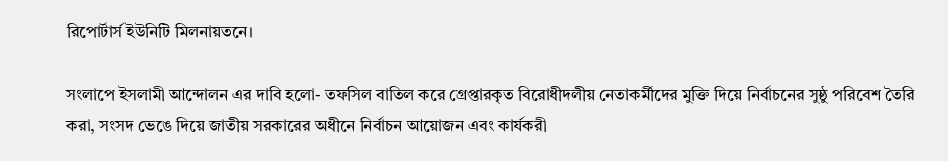রিপোর্টার্স ইউনিটি মিলনায়তনে।

সংলাপে ইসলামী আন্দোলন এর দাবি হলো- তফসিল বাতিল করে গ্রেপ্তারকৃত বিরোধীদলীয় নেতাকর্মীদের মুক্তি দিয়ে নির্বাচনের সুষ্ঠু পরিবেশ তৈরি করা, সংসদ ভেঙে দিয়ে জাতীয় সরকারের অধীনে নির্বাচন আয়োজন এবং কার্যকরী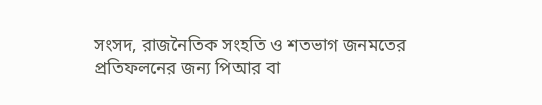সংসদ, রাজনৈতিক সংহতি ও শতভাগ জনমতের প্রতিফলনের জন্য পিআর বা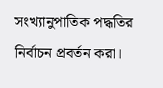সংখ্যানুপাতিক পদ্ধতির নির্বাচন প্রবর্তন করা।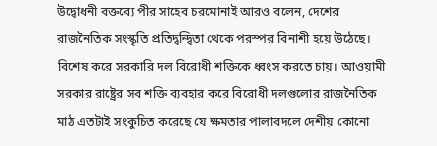উদ্বোধনী বক্তব্যে পীর সাহেব চরমোনাই আরও বলেন, দেশের রাজনৈতিক সংস্কৃতি প্রতিদ্বন্দ্বিতা থেকে পরস্পর বিনাশী হয়ে উঠেছে। বিশেষ করে সরকারি দল বিরোধী শক্তিকে ধ্বংস করতে চায়। আওয়ামী সরকার রাষ্ট্রের সব শক্তি ব্যবহার করে বিরোধী দলগুলোর রাজনৈতিক মাঠ এতটাই সংকুচিত করেছে যে ক্ষমতার পালাবদলে দেশীয় কোনো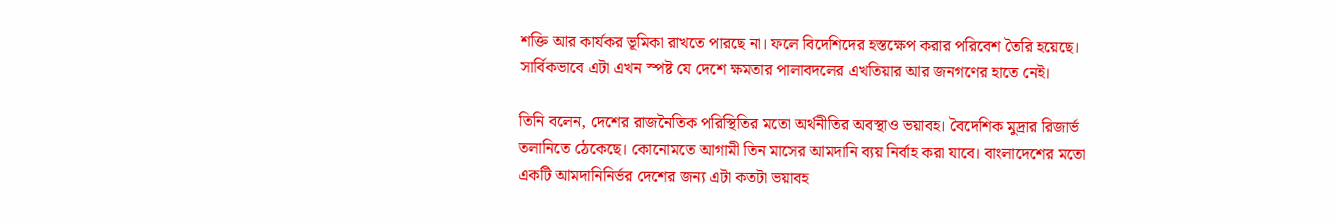শক্তি আর কার্যকর ভূমিকা রাখতে পারছে না। ফলে বিদেশিদের হস্তক্ষেপ করার পরিবেশ তৈরি হয়েছে। সার্বিকভাবে এটা এখন স্পষ্ট যে দেশে ক্ষমতার পালাবদলের এখতিয়ার আর জনগণের হাতে নেই।

তিনি বলেন, দেশের রাজনৈতিক পরিস্থিতির মতো অর্থনীতির অবস্থাও ভয়াবহ। বৈদেশিক মুদ্রার রিজার্ভ তলানিতে ঠেকেছে। কোনোমতে আগামী তিন মাসের আমদানি ব্যয় নির্বাহ করা যাবে। বাংলাদেশের মতো একটি আমদানিনির্ভর দেশের জন্য এটা কতটা ভয়াবহ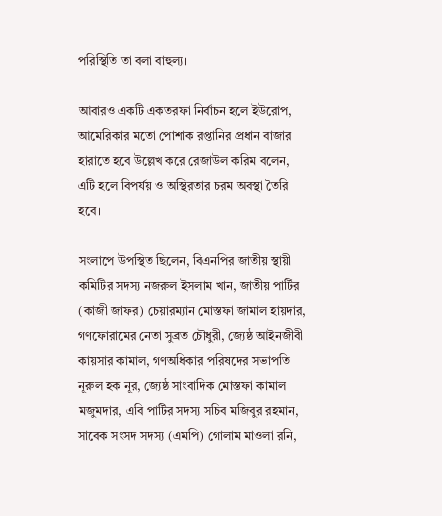পরিস্থিতি তা বলা বাহুল্য।

আবারও একটি একতরফা নির্বাচন হলে ইউরোপ, আমেরিকার মতো পোশাক রপ্তানির প্রধান বাজার হারাতে হবে উল্লেখ করে রেজাউল করিম বলেন, এটি হলে বিপর্যয় ও অস্থিরতার চরম অবস্থা তৈরি হবে।

সংলাপে উপস্থিত ছিলেন, বিএনপির জাতীয় স্থায়ী কমিটির সদস্য নজরুল ইসলাম খান, জাতীয় পার্টির (কাজী জাফর) চেয়ারম্যান মোস্তফা জামাল হায়দার, গণফোরামের নেতা সুব্রত চৌধুরী, জ্যেষ্ঠ আইনজীবী কায়সার কামাল, গণঅধিকার পরিষদের সভাপতি নূরুল হক নূর, জ্যেষ্ঠ সাংবাদিক মোস্তফা কামাল মজুমদার, এবি পার্টির সদস্য সচিব মজিবুর রহমান, সাবেক সংসদ সদস্য (এমপি) গোলাম মাওলা রনি,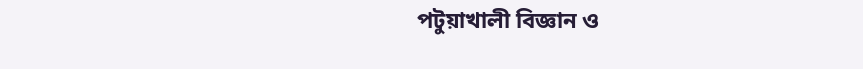পটুয়াখালী বিজ্ঞান ও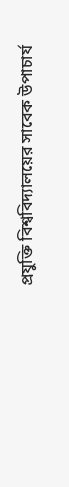প্রযুক্তি বিশ্ববিদ্যালয়ের সাবেক উপাচার্য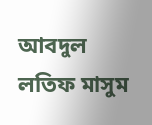আবদুল লতিফ মাসুম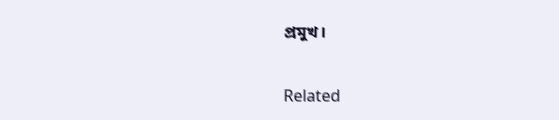প্রমুখ।

Related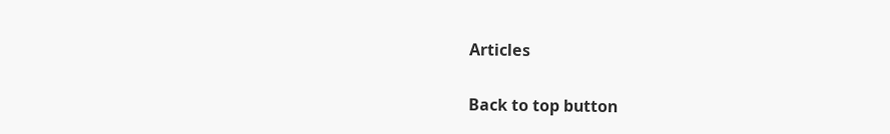Articles

Back to top button